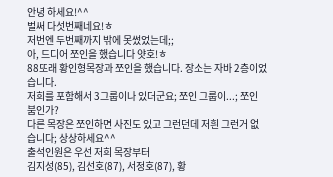안녕 하세요!^^
벌써 다섯번째네요!ㅎ
저번엔 두번째까지 밖에 못썼었는데;;
아, 드디어 쪼인을 했습니다 얏호!ㅎ
88또래 황인형목장과 쪼인을 했습니다. 장소는 자바 2층이었습니다.
저희를 포함해서 3그룹이나 있더군요; 쪼인 그룹이...; 쪼인 붐인가?
다른 목장은 쪼인하면 사진도 있고 그런던데 저흰 그런거 없습니다; 상상하세요^^
출석인원은 우선 저희 목장부터
김지성(85), 김선호(87), 서정호(87), 황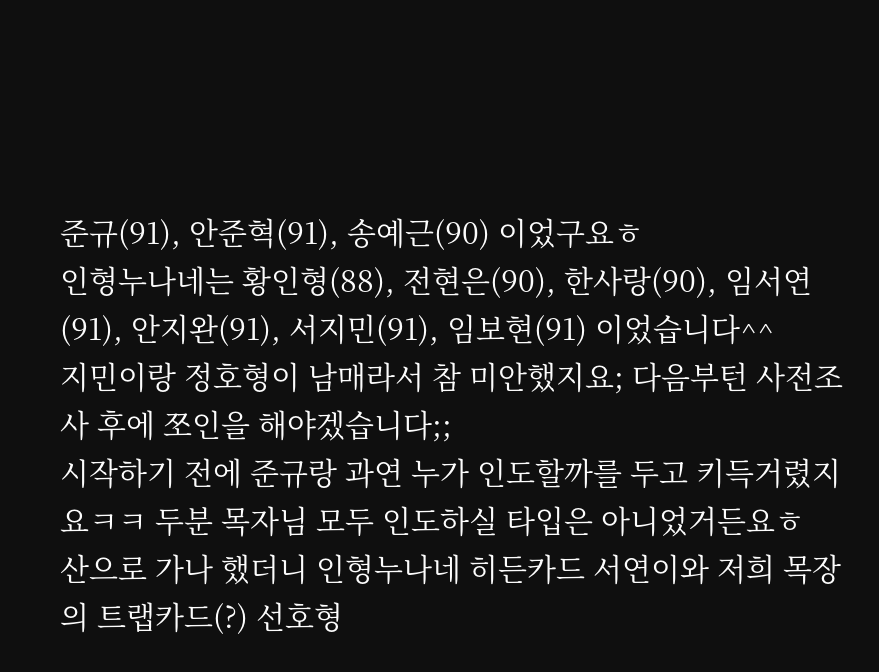준규(91), 안준혁(91), 송예근(90) 이었구요ㅎ
인형누나네는 황인형(88), 전현은(90), 한사랑(90), 임서연(91), 안지완(91), 서지민(91), 임보현(91) 이었습니다^^
지민이랑 정호형이 남매라서 참 미안했지요; 다음부턴 사전조사 후에 쪼인을 해야겠습니다;;
시작하기 전에 준규랑 과연 누가 인도할까를 두고 키득거렸지요ㅋㅋ 두분 목자님 모두 인도하실 타입은 아니었거든요ㅎ
산으로 가나 했더니 인형누나네 히든카드 서연이와 저희 목장의 트랩카드(?) 선호형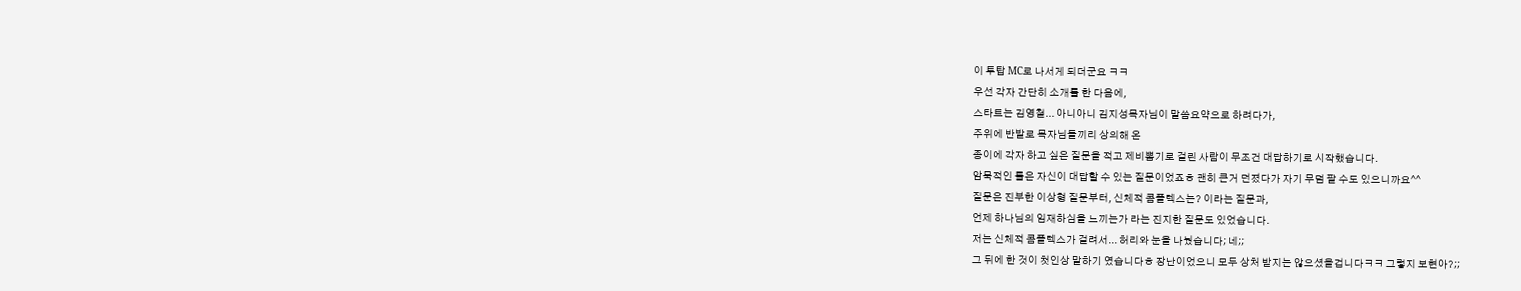이 투탑 MC로 나서게 되더군요 ㅋㅋ
우선 각자 간단히 소개를 한 다음에,
스타트는 김영철... 아니아니 김지성목자님이 말씀요약으로 하려다가,
주위에 반발로 목자님들끼리 상의해 온
종이에 각자 하고 싶은 질문을 적고 제비뽑기로 걸린 사람이 무조건 대답하기로 시작했습니다.
암묵적인 룰은 자신이 대답할 수 있는 질문이었죠ㅎ 괜히 큰거 던졌다가 자기 무덤 팔 수도 있으니까요^^
질문은 진부한 이상형 질문부터, 신체적 콤플렉스는? 이라는 질문과,
언제 하나님의 임재하심을 느끼는가 라는 진지한 질문도 있었습니다.
저는 신체적 콤플렉스가 걸려서... 허리와 눈을 나눴습니다; 네;;
그 뒤에 한 것이 첫인상 말하기 였습니다ㅎ 장난이었으니 모두 상처 받지는 않으셨을겁니다ㅋㅋ 그렇지 보현아?;;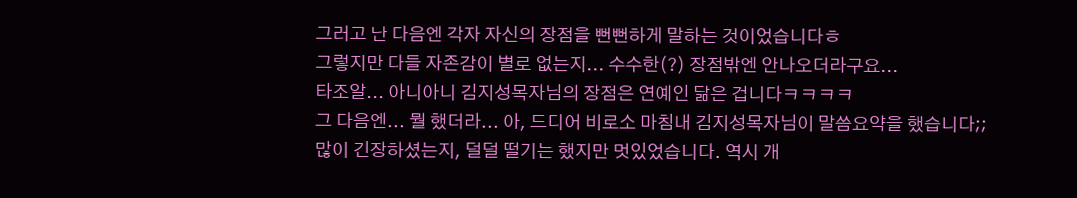그러고 난 다음엔 각자 자신의 장점을 뻔뻔하게 말하는 것이었습니다ㅎ
그렇지만 다들 자존감이 별로 없는지... 수수한(?) 장점밖엔 안나오더라구요...
타조알... 아니아니 김지성목자님의 장점은 연예인 닮은 겁니다ㅋㅋㅋㅋ
그 다음엔... 뭘 했더라... 아, 드디어 비로소 마침내 김지성목자님이 말씀요약을 했습니다;;
많이 긴장하셨는지, 덜덜 떨기는 했지만 멋있었습니다. 역시 개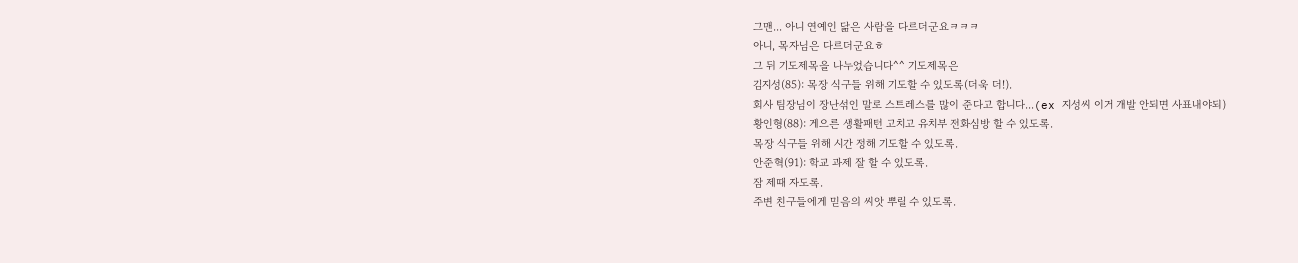그맨... 아니 연예인 닮은 사람을 다르더군요ㅋㅋㅋ
아니, 목자님은 다르더군요ㅎ
그 뒤 기도제목을 나누었습니다^^ 기도제목은
김지성(85): 목장 식구들 위해 기도할 수 있도록(더욱 더!).
회사 팀장님이 장난섞인 말로 스트레스를 많이 준다고 합니다...(ex 지성씨 이거 개발 안되면 사표내야되)
황인형(88): 게으른 생활패턴 고치고 유치부 전화심방 할 수 있도록.
목장 식구들 위해 시간 정해 기도할 수 있도록.
안준혁(91): 학교 과제 잘 할 수 있도록.
잠 제때 자도록.
주변 친구들에게 믿음의 씨앗 뿌릴 수 있도록.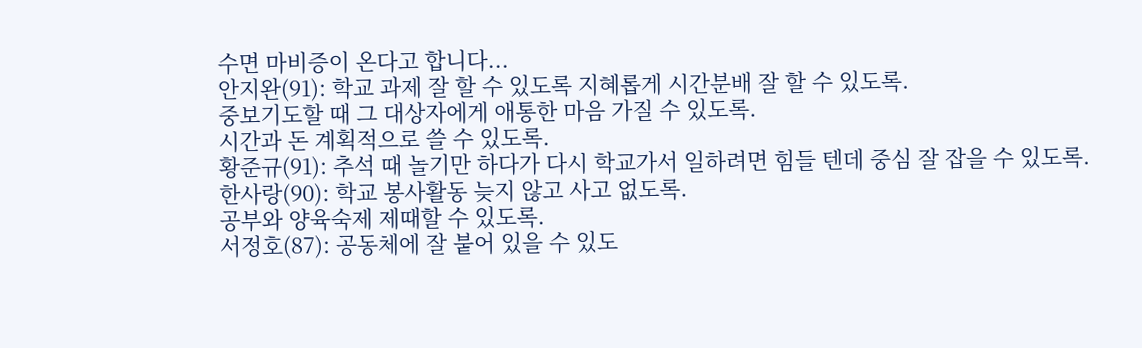수면 마비증이 온다고 합니다...
안지완(91): 학교 과제 잘 할 수 있도록 지혜롭게 시간분배 잘 할 수 있도록.
중보기도할 때 그 대상자에게 애통한 마음 가질 수 있도록.
시간과 돈 계획적으로 쓸 수 있도록.
황준규(91): 추석 때 놀기만 하다가 다시 학교가서 일하려면 힘들 텐데 중심 잘 잡을 수 있도록.
한사랑(90): 학교 봉사활동 늦지 않고 사고 없도록.
공부와 양육숙제 제때할 수 있도록.
서정호(87): 공동체에 잘 붙어 있을 수 있도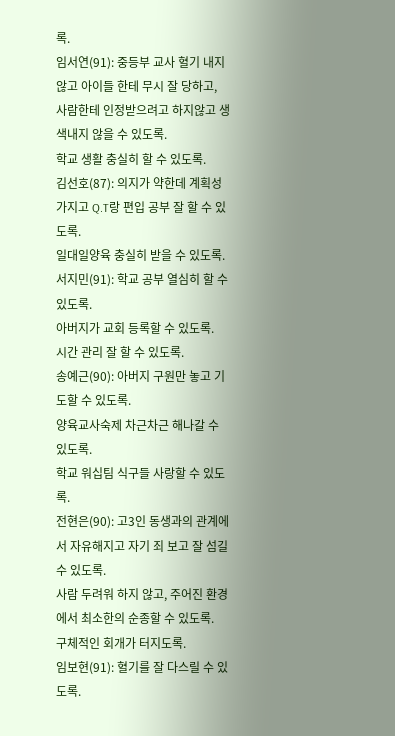록.
임서연(91): 중등부 교사 혈기 내지 않고 아이들 한테 무시 잘 당하고,
사람한테 인정받으려고 하지않고 생색내지 않을 수 있도록.
학교 생활 충실히 할 수 있도록.
김선호(87): 의지가 약한데 계획성 가지고 Q.T랑 편입 공부 잘 할 수 있도록.
일대일양육 충실히 받을 수 있도록.
서지민(91): 학교 공부 열심히 할 수 있도록.
아버지가 교회 등록할 수 있도록.
시간 관리 잘 할 수 있도록.
송예근(90): 아버지 구원만 놓고 기도할 수 있도록.
양육교사숙제 차근차근 해나갈 수 있도록.
학교 워십팀 식구들 사랑할 수 있도록.
전현은(90): 고3인 동생과의 관계에서 자유해지고 자기 죄 보고 잘 섬길 수 있도록.
사람 두려워 하지 않고, 주어진 환경에서 최소한의 순종할 수 있도록.
구체적인 회개가 터지도록.
임보현(91): 혈기를 잘 다스릴 수 있도록.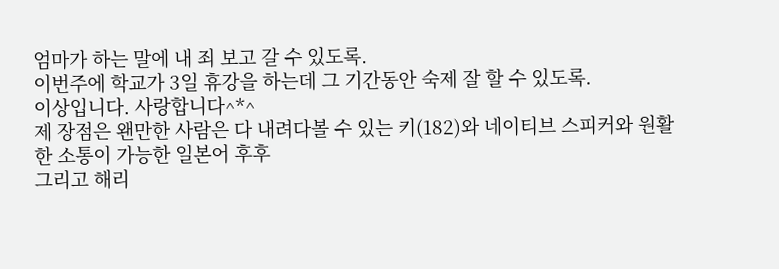엄마가 하는 말에 내 죄 보고 갈 수 있도록.
이번주에 학교가 3일 휴강을 하는데 그 기간동안 숙제 잘 할 수 있도록.
이상입니다. 사랑합니다^*^
제 장점은 왠만한 사람은 다 내려다볼 수 있는 키(182)와 네이티브 스피커와 원활한 소통이 가능한 일본어 후후
그리고 해리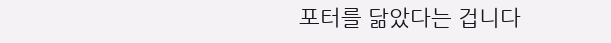포터를 닮았다는 겁니다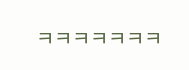ㅋㅋㅋㅋㅋㅋㅋ